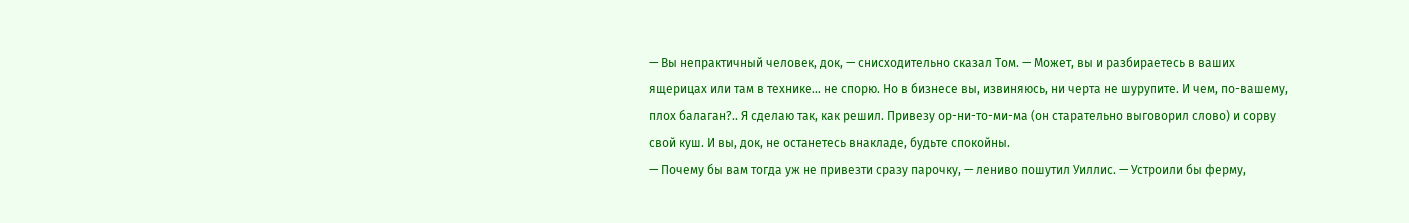— Вы непрактичный человек, док, — снисходительно сказал Том. — Может, вы и разбираетесь в ваших ящерицах или там в технике… не спорю. Но в бизнесе вы, извиняюсь, ни черта не шурупите. И чем, по-вашему, плох балаган?.. Я сделаю так, как решил. Привезу ор-ни-то-ми-ма (он старательно выговорил слово) и сорву свой куш. И вы, док, не останетесь внакладе, будьте спокойны.
— Почему бы вам тогда уж не привезти сразу парочку, — лениво пошутил Уиллис. — Устроили бы ферму,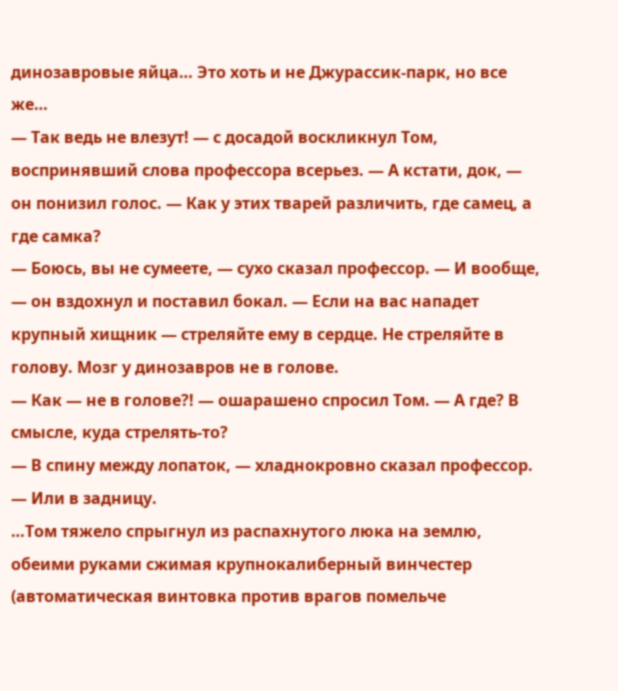динозавровые яйца… Это хоть и не Джурассик-парк, но все же…
— Так ведь не влезут! — с досадой воскликнул Том, воспринявший слова профессора всерьез. — А кстати, док, — он понизил голос. — Как у этих тварей различить, где самец, а где самка?
— Боюсь, вы не сумеете, — сухо сказал профессор. — И вообще, — он вздохнул и поставил бокал. — Если на вас нападет крупный хищник — стреляйте ему в сердце. Не стреляйте в голову. Мозг у динозавров не в голове.
— Как — не в голове?! — ошарашено спросил Том. — А где? В смысле, куда стрелять-то?
— В спину между лопаток, — хладнокровно сказал профессор. — Или в задницу.
…Том тяжело спрыгнул из распахнутого люка на землю, обеими руками сжимая крупнокалиберный винчестер (автоматическая винтовка против врагов помельче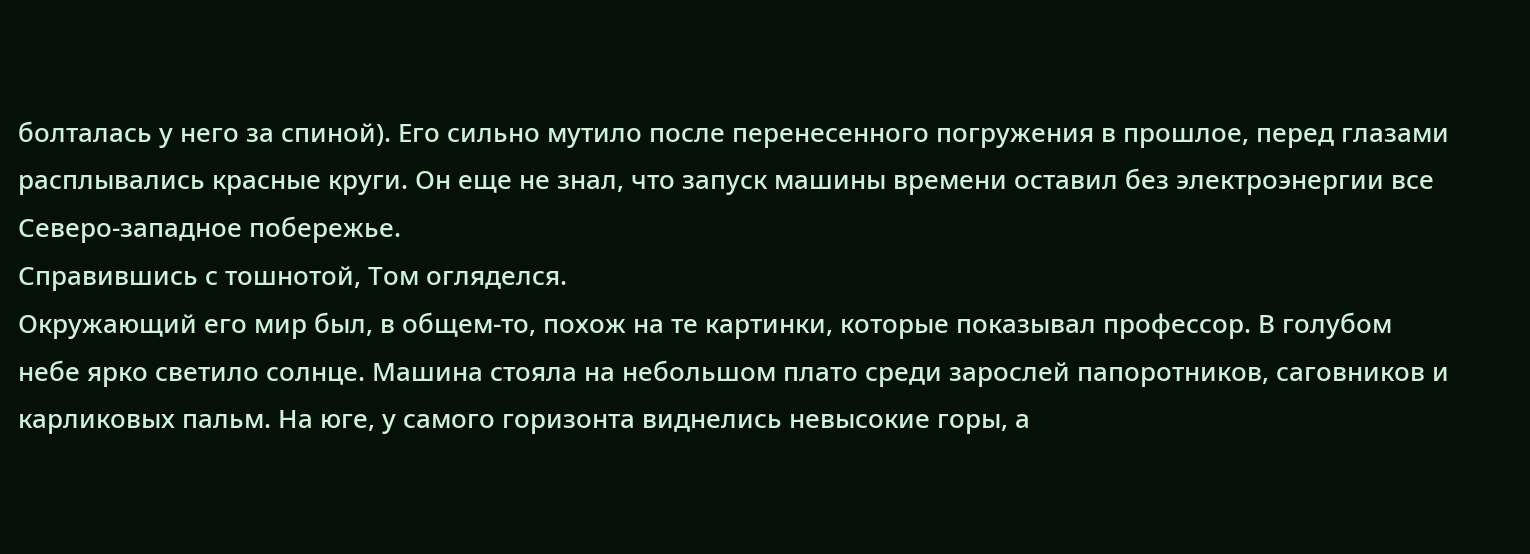болталась у него за спиной). Его сильно мутило после перенесенного погружения в прошлое, перед глазами расплывались красные круги. Он еще не знал, что запуск машины времени оставил без электроэнергии все Северо-западное побережье.
Справившись с тошнотой, Том огляделся.
Окружающий его мир был, в общем-то, похож на те картинки, которые показывал профессор. В голубом небе ярко светило солнце. Машина стояла на небольшом плато среди зарослей папоротников, саговников и карликовых пальм. На юге, у самого горизонта виднелись невысокие горы, а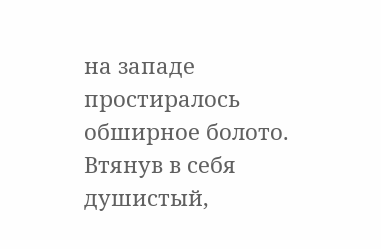на западе простиралось обширное болото. Втянув в себя душистый,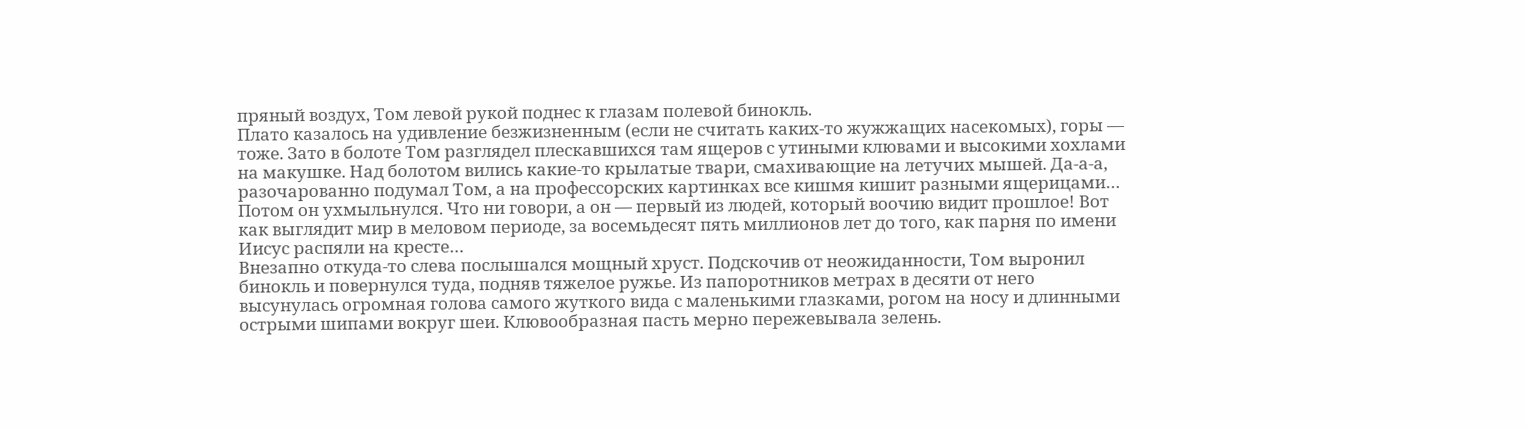пряный воздух, Том левой рукой поднес к глазам полевой бинокль.
Плато казалось на удивление безжизненным (если не считать каких-то жужжащих насекомых), горы — тоже. Зато в болоте Том разглядел плескавшихся там ящеров с утиными клювами и высокими хохлами на макушке. Над болотом вились какие-то крылатые твари, смахивающие на летучих мышей. Да-а-а, разочарованно подумал Том, а на профессорских картинках все кишмя кишит разными ящерицами… Потом он ухмыльнулся. Что ни говори, а он — первый из людей, который воочию видит прошлое! Вот как выглядит мир в меловом периоде, за восемьдесят пять миллионов лет до того, как парня по имени Иисус распяли на кресте…
Внезапно откуда-то слева послышался мощный хруст. Подскочив от неожиданности, Том выронил бинокль и повернулся туда, подняв тяжелое ружье. Из папоротников метрах в десяти от него высунулась огромная голова самого жуткого вида с маленькими глазками, рогом на носу и длинными острыми шипами вокруг шеи. Клювообразная пасть мерно пережевывала зелень.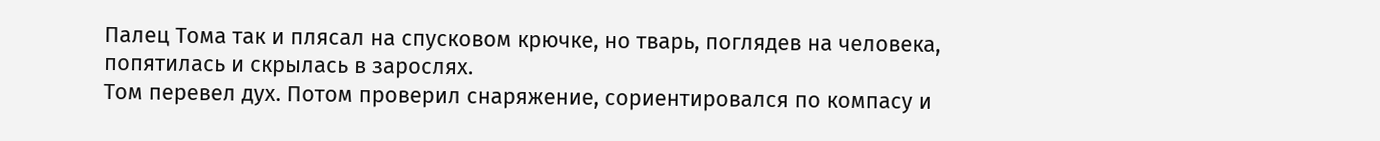Палец Тома так и плясал на спусковом крючке, но тварь, поглядев на человека, попятилась и скрылась в зарослях.
Том перевел дух. Потом проверил снаряжение, сориентировался по компасу и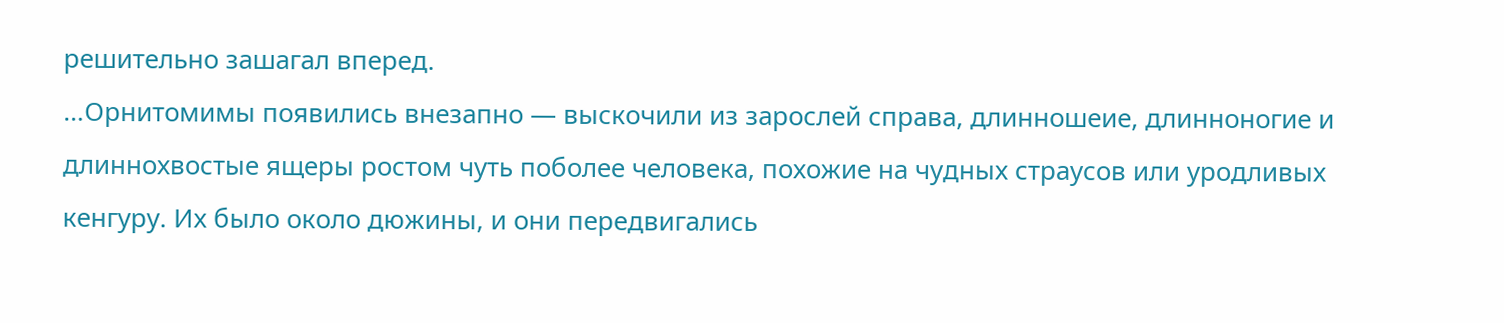решительно зашагал вперед.
…Орнитомимы появились внезапно — выскочили из зарослей справа, длинношеие, длинноногие и длиннохвостые ящеры ростом чуть поболее человека, похожие на чудных страусов или уродливых кенгуру. Их было около дюжины, и они передвигались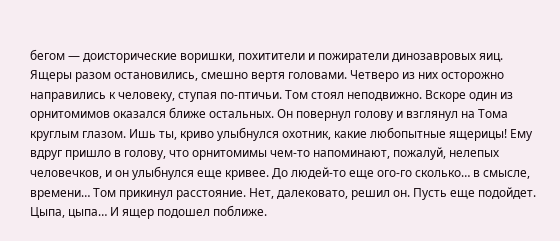бегом — доисторические воришки, похитители и пожиратели динозавровых яиц.
Ящеры разом остановились, смешно вертя головами. Четверо из них осторожно направились к человеку, ступая по-птичьи. Том стоял неподвижно. Вскоре один из орнитомимов оказался ближе остальных. Он повернул голову и взглянул на Тома круглым глазом. Ишь ты, криво улыбнулся охотник, какие любопытные ящерицы! Ему вдруг пришло в голову, что орнитомимы чем-то напоминают, пожалуй, нелепых человечков, и он улыбнулся еще кривее. До людей-то еще ого-го сколько… в смысле, времени… Том прикинул расстояние. Нет, далековато, решил он. Пусть еще подойдет. Цыпа, цыпа… И ящер подошел поближе.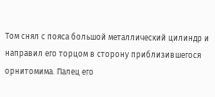Том снял с пояса большой металлический цилиндр и направил его торцом в сторону приблизившегося орнитомима. Палец его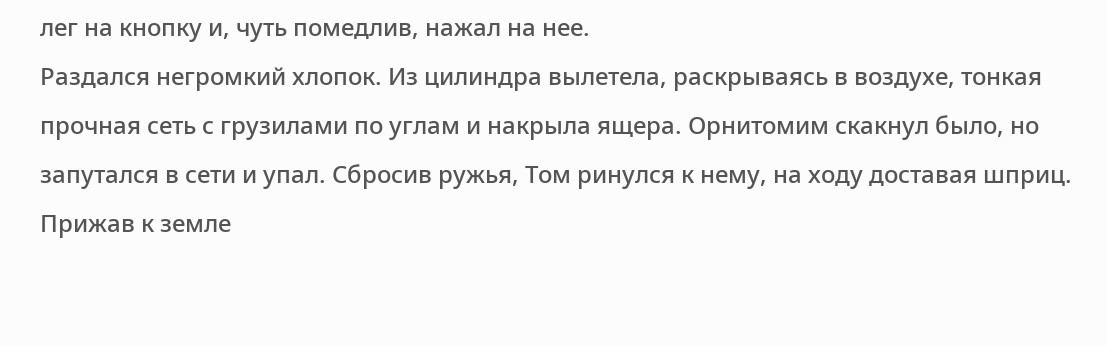лег на кнопку и, чуть помедлив, нажал на нее.
Раздался негромкий хлопок. Из цилиндра вылетела, раскрываясь в воздухе, тонкая прочная сеть с грузилами по углам и накрыла ящера. Орнитомим скакнул было, но запутался в сети и упал. Сбросив ружья, Том ринулся к нему, на ходу доставая шприц. Прижав к земле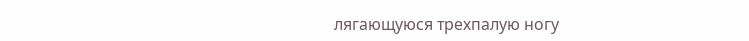лягающуюся трехпалую ногу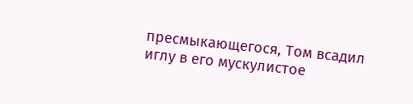пресмыкающегося, Том всадил иглу в его мускулистое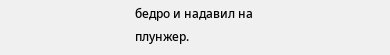бедро и надавил на плунжер.